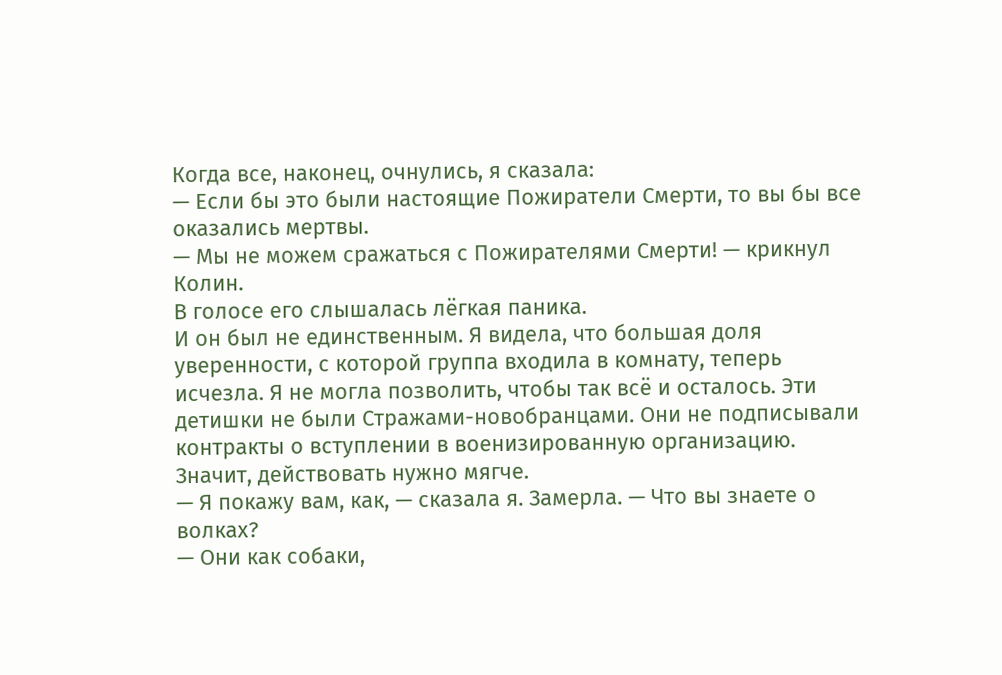Когда все, наконец, очнулись, я сказала:
— Если бы это были настоящие Пожиратели Смерти, то вы бы все оказались мертвы.
— Мы не можем сражаться с Пожирателями Смерти! — крикнул Колин.
В голосе его слышалась лёгкая паника.
И он был не единственным. Я видела, что большая доля уверенности, с которой группа входила в комнату, теперь исчезла. Я не могла позволить, чтобы так всё и осталось. Эти детишки не были Стражами-новобранцами. Они не подписывали контракты о вступлении в военизированную организацию. Значит, действовать нужно мягче.
— Я покажу вам, как, — сказала я. Замерла. — Что вы знаете о волках?
— Они как собаки,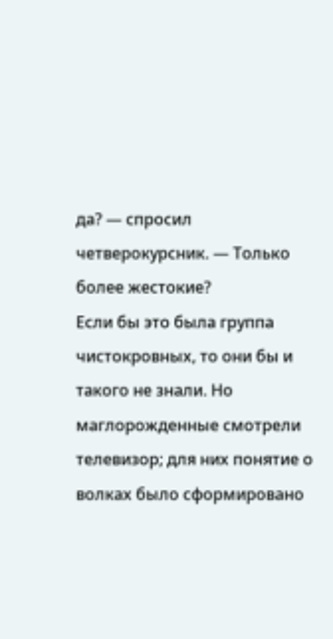да? — спросил четверокурсник. — Только более жестокие?
Если бы это была группа чистокровных, то они бы и такого не знали. Но маглорожденные смотрели телевизор; для них понятие о волках было сформировано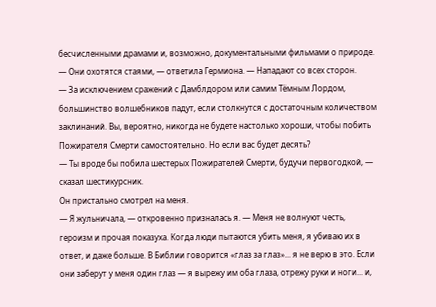бесчисленными драмами и, возможно, документальными фильмами о природе.
— Они охотятся стаями, — ответила Гермиона. — Нападают со всех сторон.
— За исключением сражений с Дамблдором или самим Тёмным Лордом, большинство волшебников падут, если столкнутся с достаточным количеством заклинаний. Вы, вероятно, никогда не будете настолько хороши, чтобы побить Пожирателя Смерти самостоятельно. Но если вас будет десять?
— Ты вроде бы побила шестерых Пожирателей Смерти, будучи первогодкой, — сказал шестикурсник.
Он пристально смотрел на меня.
— Я жульничала, — откровенно призналась я. — Меня не волнуют честь, героизм и прочая показуха. Когда люди пытаются убить меня, я убиваю их в ответ, и даже больше. В Библии говорится «глаз за глаз»... я не верю в это. Если они заберут у меня один глаз — я вырежу им оба глаза, отрежу руки и ноги... и,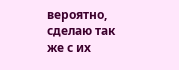вероятно, сделаю так же с их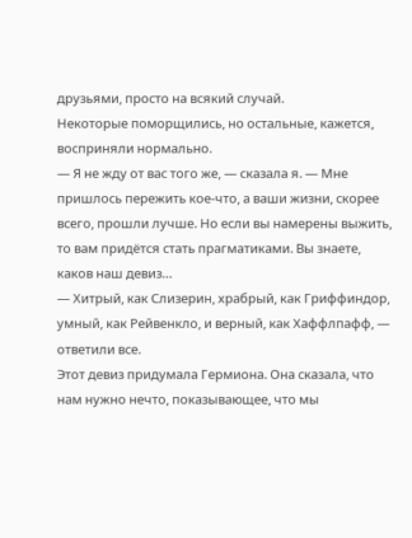друзьями, просто на всякий случай.
Некоторые поморщились, но остальные, кажется, восприняли нормально.
— Я не жду от вас того же, — сказала я. — Мне пришлось пережить кое-что, а ваши жизни, скорее всего, прошли лучше. Но если вы намерены выжить, то вам придётся стать прагматиками. Вы знаете, каков наш девиз…
— Хитрый, как Слизерин, храбрый, как Гриффиндор, умный, как Рейвенкло, и верный, как Хаффлпафф, — ответили все.
Этот девиз придумала Гермиона. Она сказала, что нам нужно нечто, показывающее, что мы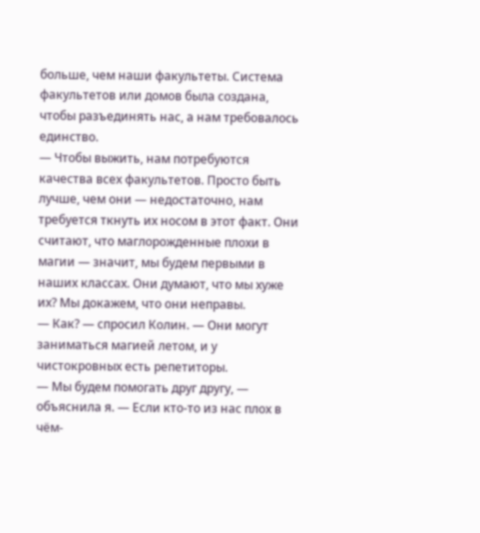больше, чем наши факультеты. Система факультетов или домов была создана, чтобы разъединять нас, а нам требовалось единство.
— Чтобы выжить, нам потребуются качества всех факультетов. Просто быть лучше, чем они — недостаточно, нам требуется ткнуть их носом в этот факт. Они считают, что маглорожденные плохи в магии — значит, мы будем первыми в наших классах. Они думают, что мы хуже их? Мы докажем, что они неправы.
— Как? — спросил Колин. — Они могут заниматься магией летом, и у чистокровных есть репетиторы.
— Мы будем помогать друг другу, — объяснила я. — Если кто-то из нас плох в чём-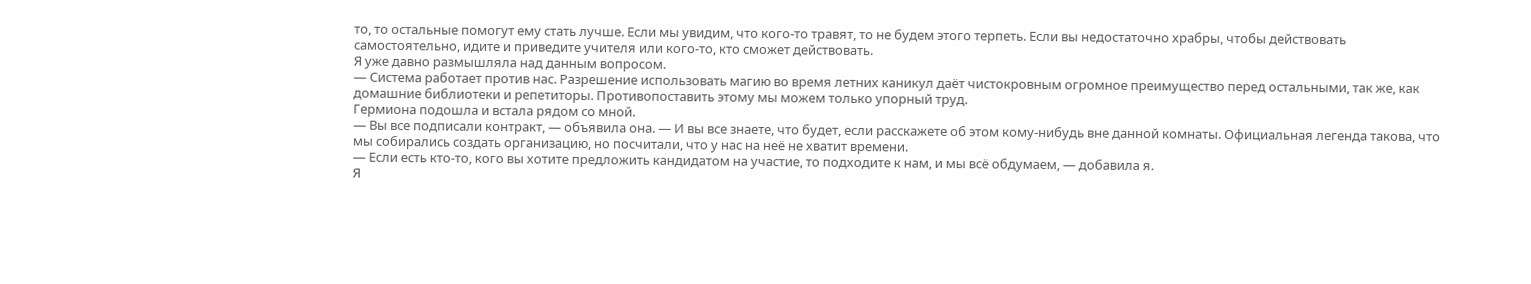то, то остальные помогут ему стать лучше. Если мы увидим, что кого-то травят, то не будем этого терпеть. Если вы недостаточно храбры, чтобы действовать самостоятельно, идите и приведите учителя или кого-то, кто сможет действовать.
Я уже давно размышляла над данным вопросом.
— Система работает против нас. Разрешение использовать магию во время летних каникул даёт чистокровным огромное преимущество перед остальными, так же, как домашние библиотеки и репетиторы. Противопоставить этому мы можем только упорный труд.
Гермиона подошла и встала рядом со мной.
— Вы все подписали контракт, — объявила она. — И вы все знаете, что будет, если расскажете об этом кому-нибудь вне данной комнаты. Официальная легенда такова, что мы собирались создать организацию, но посчитали, что у нас на неё не хватит времени.
— Если есть кто-то, кого вы хотите предложить кандидатом на участие, то подходите к нам, и мы всё обдумаем, — добавила я.
Я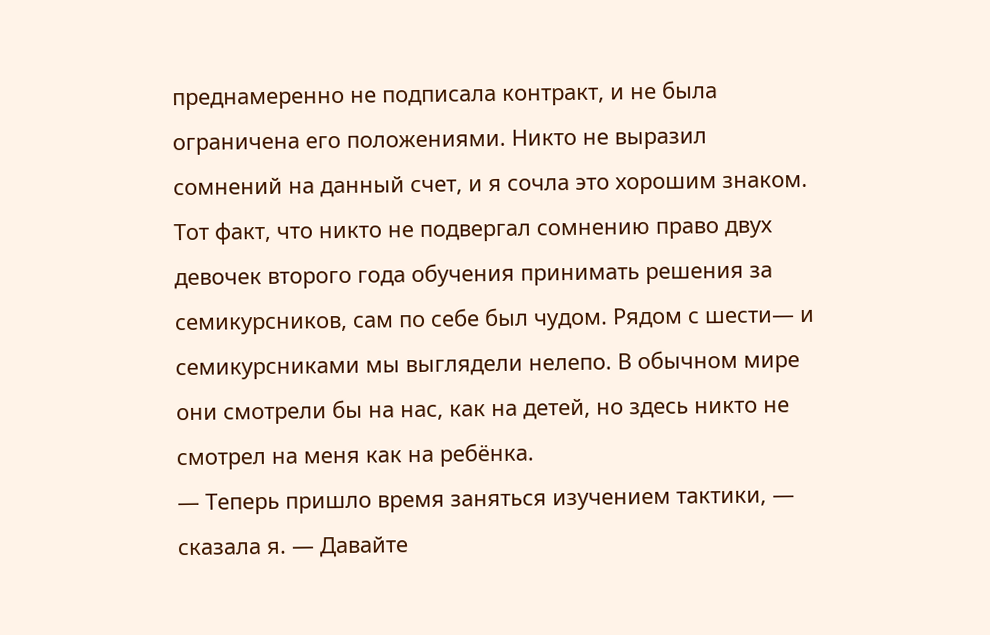преднамеренно не подписала контракт, и не была ограничена его положениями. Никто не выразил сомнений на данный счет, и я сочла это хорошим знаком.
Тот факт, что никто не подвергал сомнению право двух девочек второго года обучения принимать решения за семикурсников, сам по себе был чудом. Рядом с шести— и семикурсниками мы выглядели нелепо. В обычном мире они смотрели бы на нас, как на детей, но здесь никто не смотрел на меня как на ребёнка.
— Теперь пришло время заняться изучением тактики, — сказала я. — Давайте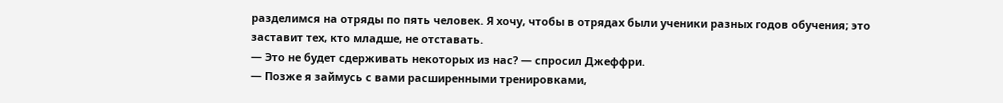разделимся на отряды по пять человек. Я хочу, чтобы в отрядах были ученики разных годов обучения; это заставит тех, кто младше, не отставать.
— Это не будет сдерживать некоторых из нас? — спросил Джеффри.
— Позже я займусь с вами расширенными тренировками,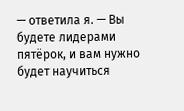— ответила я. — Вы будете лидерами пятёрок, и вам нужно будет научиться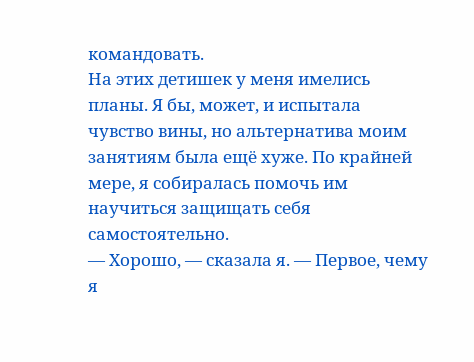командовать.
На этих детишек у меня имелись планы. Я бы, может, и испытала чувство вины, но альтернатива моим занятиям была ещё хуже. По крайней мере, я собиралась помочь им научиться защищать себя самостоятельно.
— Хорошо, — сказала я. — Первое, чему я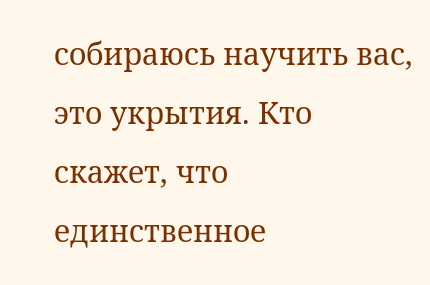собираюсь научить вас, это укрытия. Кто скажет, что единственное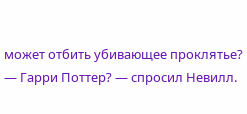может отбить убивающее проклятье?
— Гарри Поттер? — спросил Невилл.